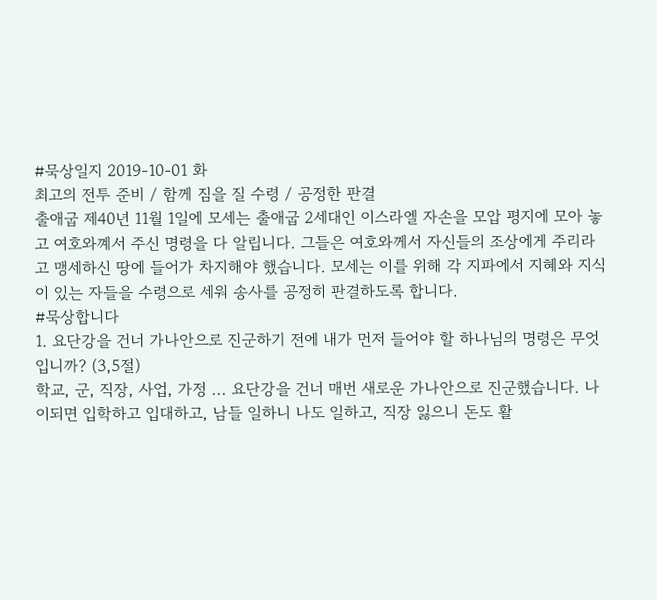#묵상일지 2019-10-01 화
최고의 전투 준비 / 함께 짐을 질 수령 / 공정한 판결
출애굽 제40년 11월 1일에 모세는 출애굽 2세대인 이스라엘 자손을 모압 평지에 모아 놓고 여호와꼐서 주신 명령을 다 알립니다. 그들은 여호와께서 자신들의 조상에게 주리라고 맹세하신 땅에 들어가 차지해야 했습니다. 모세는 이를 위해 각 지파에서 지혜와 지식이 있는 자들을 수령으로 세워 송사를 공정히 판결하도록 합니다.
#묵상합니다
1. 요단강을 건너 가나안으로 진군하기 전에 내가 먼저 들어야 할 하나님의 명령은 무엇입니까? (3,5절)
학교, 군, 직장, 사업, 가정 ... 요단강을 건너 매번 새로운 가나안으로 진군했습니다. 나이되면 입학하고 입대하고, 남들 일하니 나도 일하고, 직장 잃으니 돈도 활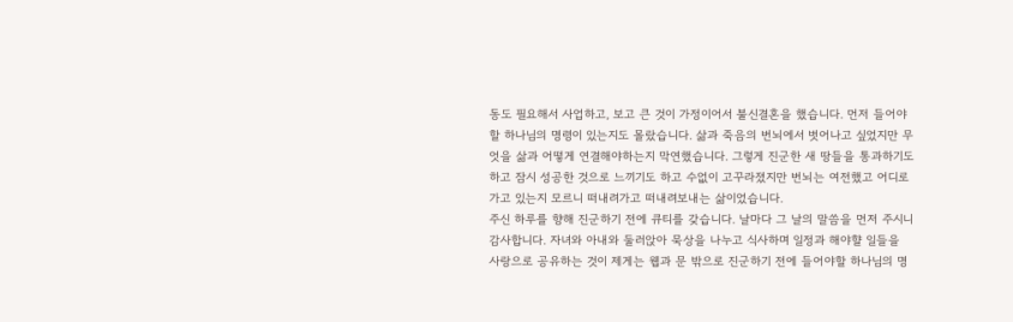동도 필요해서 사업하고, 보고 큰 것이 가정이어서 불신결혼을 했습니다. 먼저 들어야할 하나님의 명령이 있는지도 몰랐습니다. 삶과 죽음의 번뇌에서 벗어나고 싶었지만 무엇을 삶과 어떻게 연결해야하는지 막연했습니다. 그렇게 진군한 새 땅들을 통과하기도 하고 잠시 성공한 것으로 느끼기도 하고 수없이 고꾸라졌지만 번뇌는 여전했고 어디로 가고 있는지 모르니 떠내려가고 떠내려보내는 삶이었습니다.
주신 하루를 향해 진군하기 전에 큐티를 갖습니다. 날마다 그 날의 말씀을 먼저 주시니 감사합니다. 자녀와 아내와 둘러앉아 묵상을 나누고 식사하며 일정과 해야햘 일들을 사랑으로 공유하는 것이 제게는 웹과 문 밖으로 진군하기 전에 들어야할 하나님의 명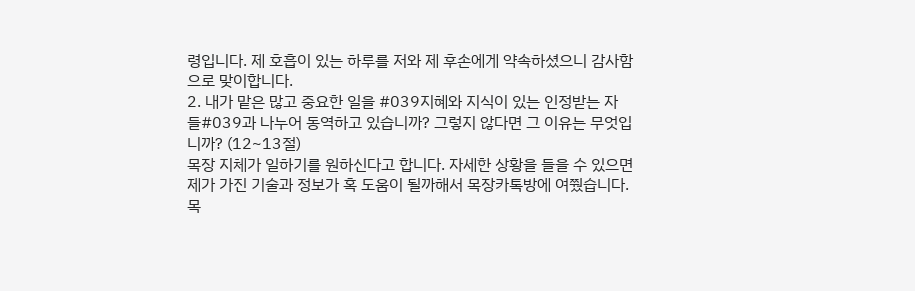령입니다. 제 호흡이 있는 하루를 저와 제 후손에게 약속하셨으니 감사함으로 맞이합니다.
2. 내가 맡은 많고 중요한 일을 #039지혜와 지식이 있는 인정받는 자들#039과 나누어 동역하고 있습니까? 그렇지 않다면 그 이유는 무엇입니까? (12~13절)
목장 지체가 일하기를 원하신다고 합니다. 자세한 상황을 들을 수 있으면 제가 가진 기술과 정보가 혹 도움이 될까해서 목장카톡방에 여쭸습니다. 목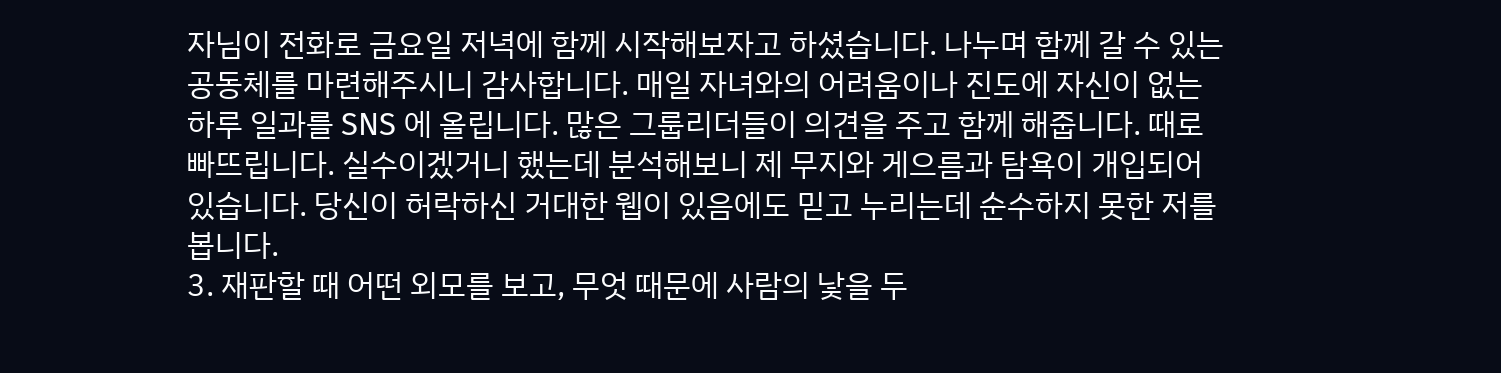자님이 전화로 금요일 저녁에 함께 시작해보자고 하셨습니다. 나누며 함께 갈 수 있는 공동체를 마련해주시니 감사합니다. 매일 자녀와의 어려움이나 진도에 자신이 없는 하루 일과를 SNS 에 올립니다. 많은 그룹리더들이 의견을 주고 함께 해줍니다. 때로 빠뜨립니다. 실수이겠거니 했는데 분석해보니 제 무지와 게으름과 탐욕이 개입되어 있습니다. 당신이 허락하신 거대한 웹이 있음에도 믿고 누리는데 순수하지 못한 저를 봅니다.
3. 재판할 때 어떤 외모를 보고, 무엇 때문에 사람의 낯을 두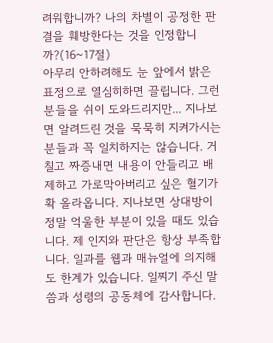려워합니까? 나의 차별이 공정한 판결을 훼방한다는 것을 인정합니까?(16~17절)
아무리 안하려해도 눈 앞에서 밝은 표정으로 열심히하면 끌립니다. 그런 분들을 쉬이 도와드리지만... 지나보면 알려드린 것을 묵묵히 지켜가시는 분들과 꼭 일치하지는 않습니다. 거칠고 짜증내면 내용이 안들리고 배제하고 가로막아버리고 싶은 혈기가 확 올라옵니다. 지나보면 상대방이 정말 억울한 부분이 있을 때도 있습니다. 제 인지와 판단은 항상 부족합니다. 일과를 웹과 매뉴얼에 의지해도 한계가 있습니다. 일찌기 주신 말씀과 성령의 공동체에 감사합니다.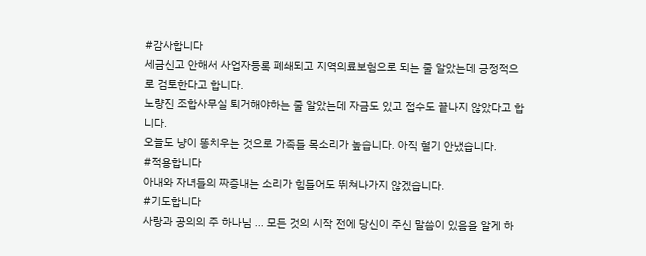#감사합니다
세금신고 안해서 사업자등록 폐쇄되고 지역의료보험으로 되는 줄 알았는데 긍정적으로 검토한다고 합니다.
노량진 조합사무실 퇴거해야하는 줄 알았는데 자금도 있고 접수도 끝나지 않았다고 합니다.
오늘도 냥이 똥치우는 것으로 가족들 목소리가 높습니다. 아직 혈기 안냈습니다.
#적용합니다
아내와 자녀들의 짜증내는 소리가 힘들어도 뛰쳐나가지 않겠습니다.
#기도합니다
사랑과 공의의 주 하나님 ... 모든 것의 시작 전에 당신이 주신 말씀이 있음을 알게 하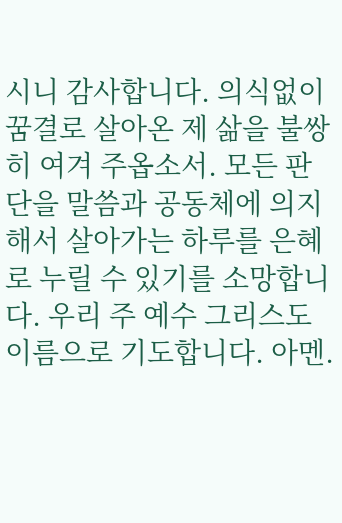시니 감사합니다. 의식없이 꿈결로 살아온 제 삶을 불쌍히 여겨 주옵소서. 모든 판단을 말씀과 공동체에 의지해서 살아가는 하루를 은혜로 누릴 수 있기를 소망합니다. 우리 주 예수 그리스도 이름으로 기도합니다. 아멘.